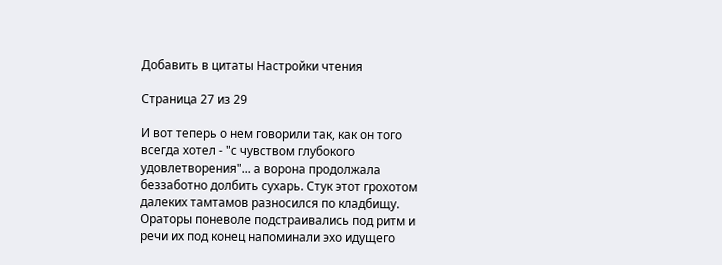Добавить в цитаты Настройки чтения

Страница 27 из 29

И вот теперь о нем говорили так, как он того всегда хотел - "с чувством глубокого удовлетворения"... а ворона продолжала беззаботно долбить сухарь. Стук этот грохотом далеких тамтамов разносился по кладбищу. Ораторы поневоле подстраивались под ритм и речи их под конец напоминали эхо идущего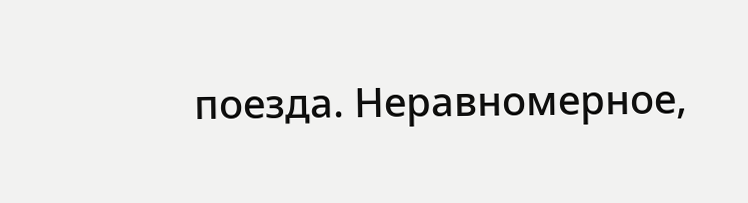поезда. Неравномерное,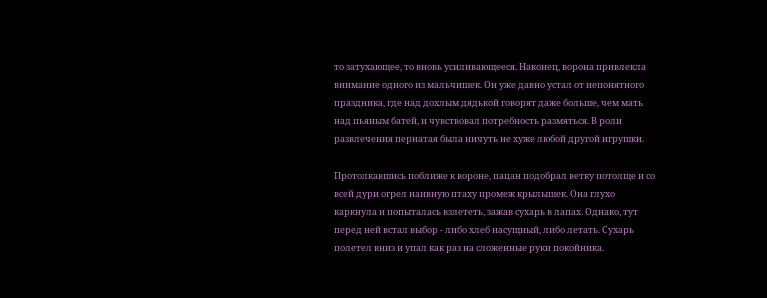то затухающее, то вновь усиливающееся. Наконец, ворона привлекла внимание одного из мальчишек. Он уже давно устал от непонятного праздника, где над дохлым дядькой говорят даже больше, чем мать над пьяным батей, и чувствовал потребность размяться. В роли развлечения пернатая была ничуть не хуже любой другой игрушки.

Протолкавшись поближе к вороне, пацан подобрал ветку потолще и со всей дури огрел наивную птаху промеж крылышек. Она глухо каркнула и попыталась взлететь, зажав сухарь в лапах. Однако, тут перед ней встал выбор - либо хлеб насущный, либо летать. Сухарь полетел вниз и упал как раз на сложенные руки покойника.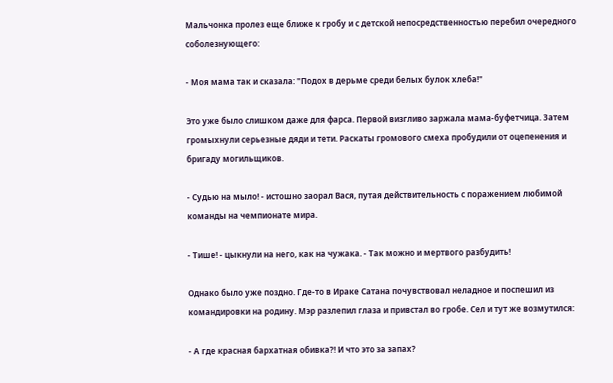Мальчонка пролез еще ближе к гробу и с детской непосредственностью перебил очередного соболезнующего:

- Моя мама так и сказала: "Подох в дерьме среди белых булок хлеба!"

Это уже было слишком даже для фарса. Первой визгливо заржала мама-буфетчица. Затем громыхнули серьезные дяди и тети. Раскаты громового смеха пробудили от оцепенения и бригаду могильщиков.

- Судью на мыло! - истошно заорал Вася, путая действительность с поражением любимой команды на чемпионате мира.

- Тише! - цыкнули на него, как на чужака. - Так можно и мертвого разбудить!

Однако было уже поздно. Где-то в Ираке Сатана почувствовал неладное и поспешил из командировки на родину. Мэр разлепил глаза и привстал во гробе. Сел и тут же возмутился:

- А где красная бархатная обивка?! И что это за запах?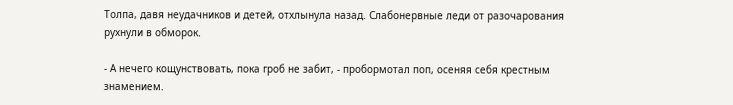Толпа, давя неудачников и детей, отхлынула назад. Слабонервные леди от разочарования рухнули в обморок.

- А нечего кощунствовать, пока гроб не забит, - пробормотал поп, осеняя себя крестным знамением.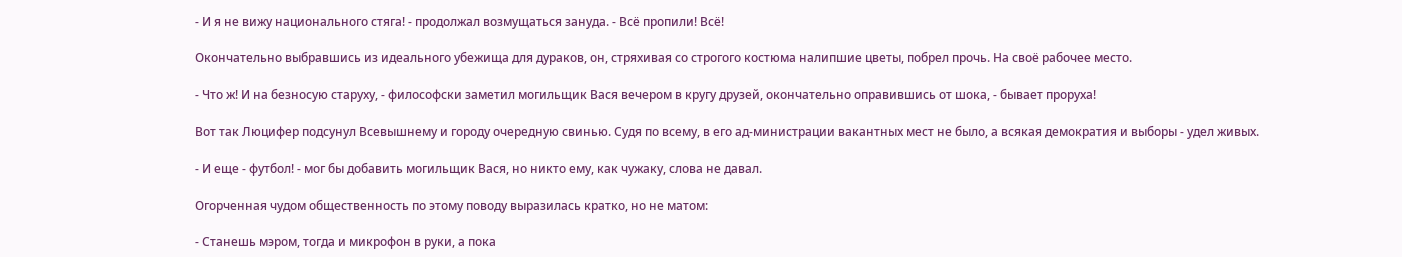- И я не вижу национального стяга! - продолжал возмущаться зануда. - Всё пропили! Всё!

Окончательно выбравшись из идеального убежища для дураков, он, стряхивая со строгого костюма налипшие цветы, побрел прочь. На своё рабочее место.

- Что ж! И на безносую старуху, - философски заметил могильщик Вася вечером в кругу друзей, окончательно оправившись от шока, - бывает проруха!

Вот так Люцифер подсунул Всевышнему и городу очередную свинью. Судя по всему, в его ад-министрации вакантных мест не было, а всякая демократия и выборы - удел живых.

- И еще - футбол! - мог бы добавить могильщик Вася, но никто ему, как чужаку, слова не давал.

Огорченная чудом общественность по этому поводу выразилась кратко, но не матом:

- Станешь мэром, тогда и микрофон в руки, а пока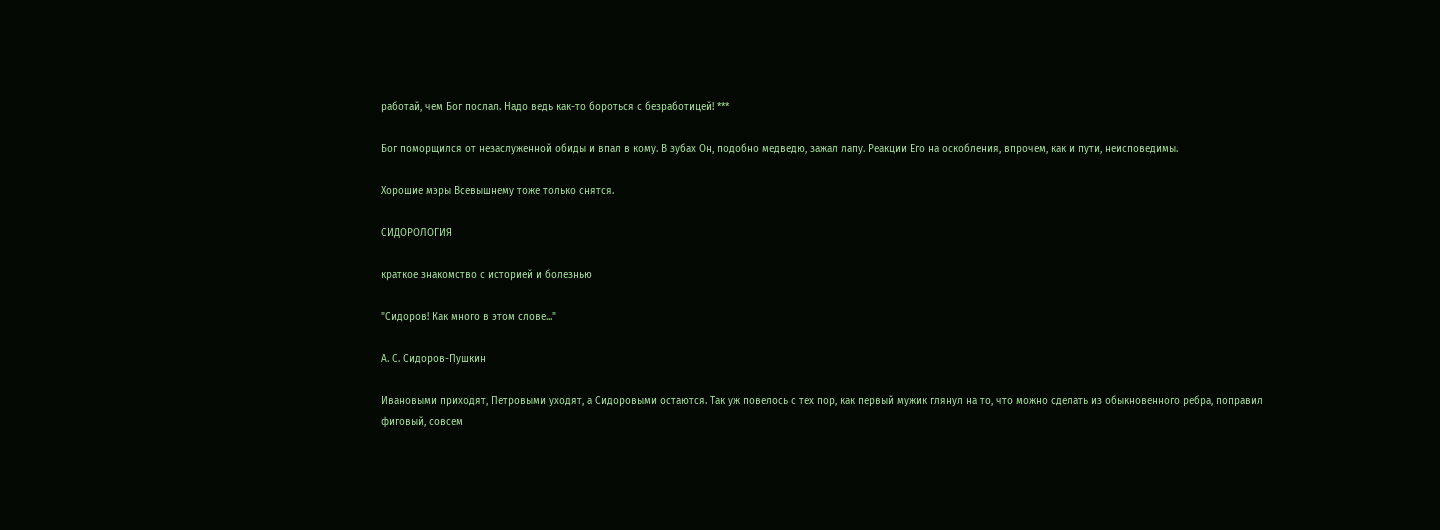работай, чем Бог послал. Надо ведь как-то бороться с безработицей! ***

Бог поморщился от незаслуженной обиды и впал в кому. В зубах Он, подобно медведю, зажал лапу. Реакции Его на оскобления, впрочем, как и пути, неисповедимы.

Хорошие мэры Всевышнему тоже только снятся.

СИДОРОЛОГИЯ

краткое знакомство с историей и болезнью

"Сидоров! Как много в этом слове..."

А. С. Сидоров-Пушкин

Ивановыми приходят, Петровыми уходят, а Сидоровыми остаются. Так уж повелось с тех пор, как первый мужик глянул на то, что можно сделать из обыкновенного ребра, поправил фиговый, совсем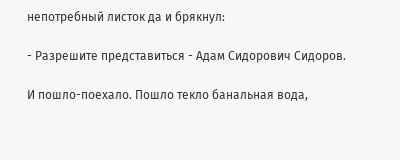непотребный листок да и брякнул:

- Разрешите представиться - Адам Сидорович Сидоров.

И пошло-поехало. Пошло текло банальная вода,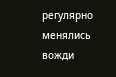регулярно менялись вожди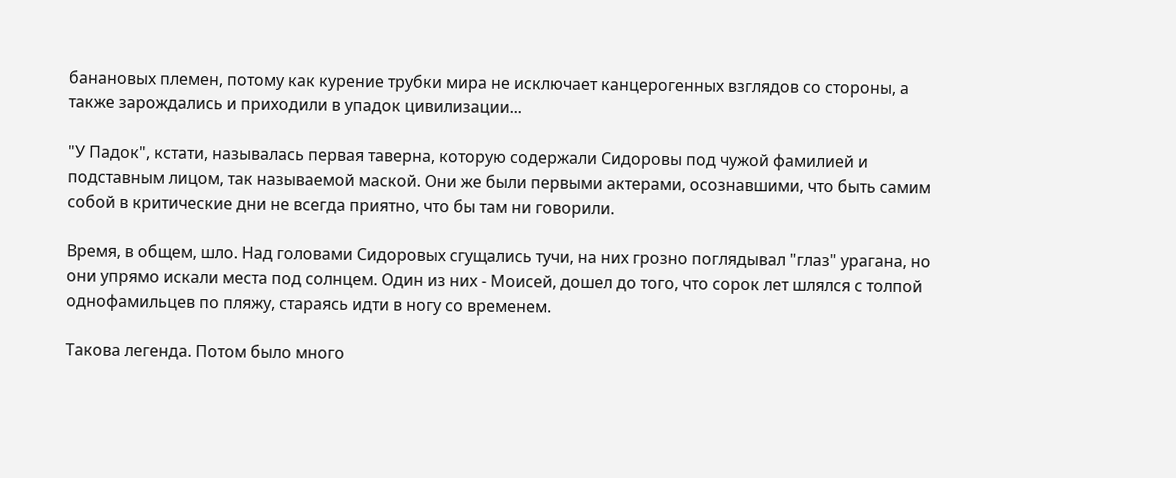банановых племен, потому как курение трубки мира не исключает канцерогенных взглядов со стороны, а также зарождались и приходили в упадок цивилизации...

"У Падок", кстати, называлась первая таверна, которую содержали Сидоровы под чужой фамилией и подставным лицом, так называемой маской. Они же были первыми актерами, осознавшими, что быть самим собой в критические дни не всегда приятно, что бы там ни говорили.

Время, в общем, шло. Над головами Сидоровых сгущались тучи, на них грозно поглядывал "глаз" урагана, но они упрямо искали места под солнцем. Один из них - Моисей, дошел до того, что сорок лет шлялся с толпой однофамильцев по пляжу, стараясь идти в ногу со временем.

Такова легенда. Потом было много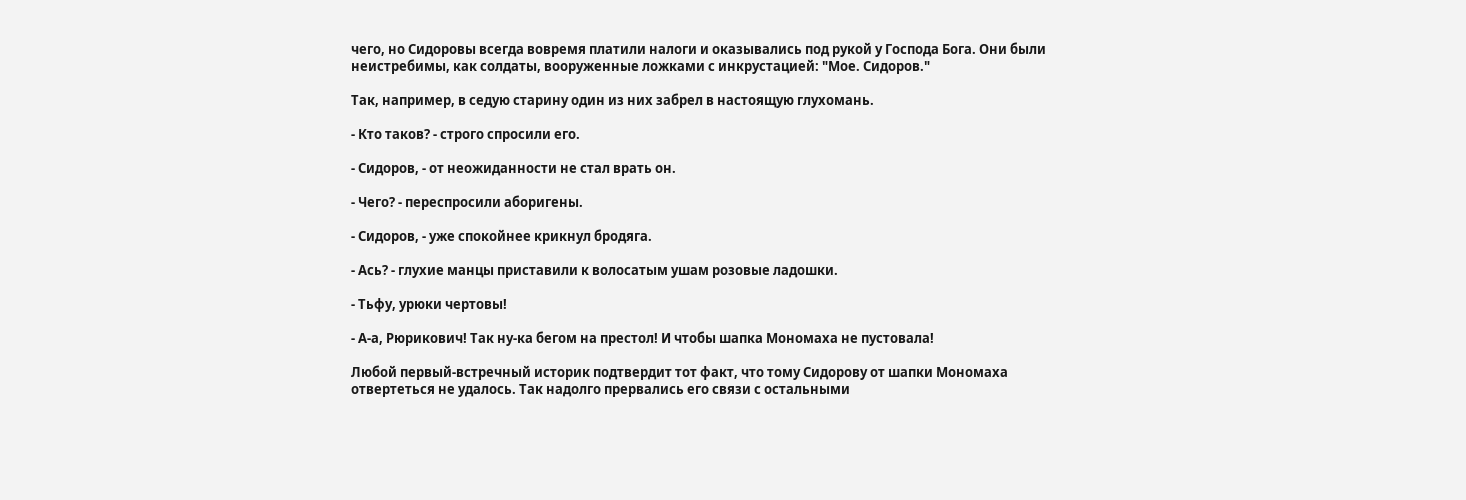чего, но Сидоровы всегда вовремя платили налоги и оказывались под рукой у Господа Бога. Они были неистребимы, как солдаты, вооруженные ложками с инкрустацией: "Мое. Сидоров."

Так, например, в седую старину один из них забрел в настоящую глухомань.

- Кто таков? - строго спросили его.

- Сидоров, - от неожиданности не стал врать он.

- Чего? - переспросили аборигены.

- Сидоров, - уже спокойнее крикнул бродяга.

- Ась? - глухие манцы приставили к волосатым ушам розовые ладошки.

- Тьфу, урюки чертовы!

- А-а, Рюрикович! Так ну-ка бегом на престол! И чтобы шапка Мономаха не пустовала!

Любой первый-встречный историк подтвердит тот факт, что тому Сидорову от шапки Мономаха отвертеться не удалось. Так надолго прервались его связи с остальными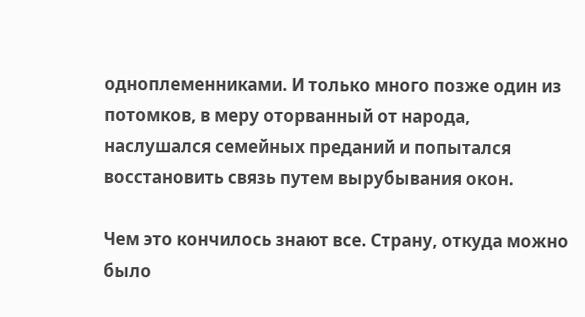одноплеменниками. И только много позже один из потомков, в меру оторванный от народа, наслушался семейных преданий и попытался восстановить связь путем вырубывания окон.

Чем это кончилось знают все. Страну, откуда можно было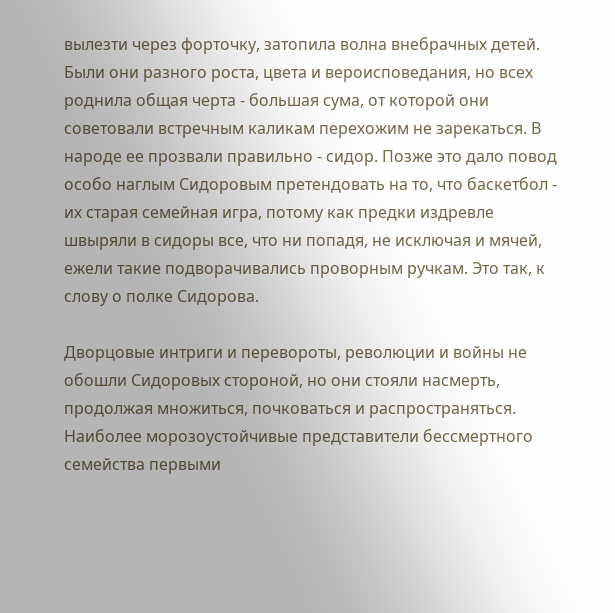вылезти через форточку, затопила волна внебрачных детей. Были они разного роста, цвета и вероисповедания, но всех роднила общая черта - большая сума, от которой они советовали встречным каликам перехожим не зарекаться. В народе ее прозвали правильно - сидор. Позже это дало повод особо наглым Сидоровым претендовать на то, что баскетбол - их старая семейная игра, потому как предки издревле швыряли в сидоры все, что ни попадя, не исключая и мячей, ежели такие подворачивались проворным ручкам. Это так, к слову о полке Сидорова.

Дворцовые интриги и перевороты, революции и войны не обошли Сидоровых стороной, но они стояли насмерть, продолжая множиться, почковаться и распространяться. Наиболее морозоустойчивые представители бессмертного семейства первыми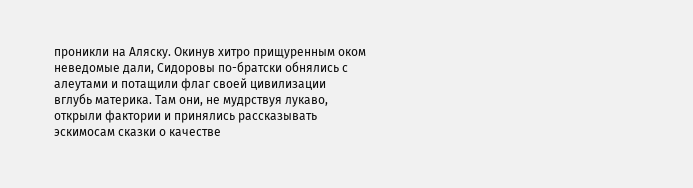проникли на Аляску. Окинув хитро прищуренным оком неведомые дали, Сидоровы по-братски обнялись с алеутами и потащили флаг своей цивилизации вглубь материка. Там они, не мудрствуя лукаво, открыли фактории и принялись рассказывать эскимосам сказки о качестве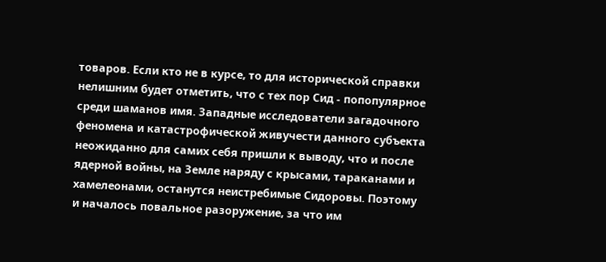товаров. Если кто не в курсе, то для исторической справки нелишним будет отметить, что с тех пор Сид - попопулярное среди шаманов имя. Западные исследователи загадочного феномена и катастрофической живучести данного субъекта неожиданно для самих себя пришли к выводу, что и после ядерной войны, на Земле наряду с крысами, тараканами и хамелеонами, останутся неистребимые Сидоровы. Поэтому и началось повальное разоружение, за что им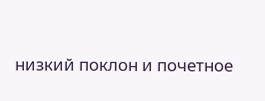низкий поклон и почетное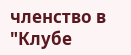членство в "Клубе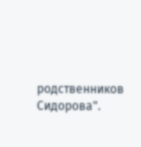родственников Сидорова".